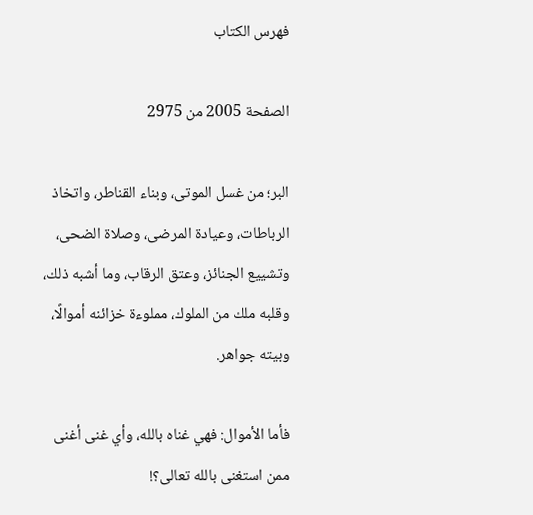فهرس الكتاب

الصفحة 2005 من 2975

البر؛ من غسل الموتى، وبناء القناطر، واتخاذ الرباطات، وعيادة المرضى، وصلاة الضحى، وتشييع الجنائز، وعتق الرقاب، وما أشبه ذلك، وقلبه ملك من الملوك، مملوءة خزائنه أموالًا، وبيته جواهر.

فأما الأموال: فهي غناه بالله، وأي غنى أغنى ممن استغنى بالله تعالى؟!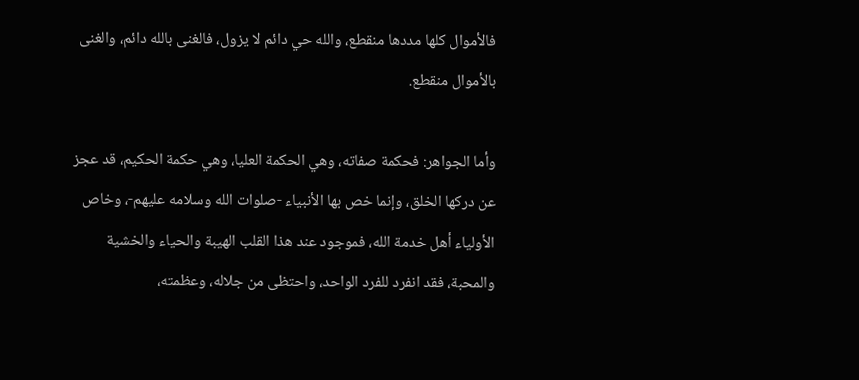فالأموال كلها مددها منقطع، والله حي دائم لا يزول، فالغنى بالله دائم، والغنى بالأموال منقطع.

وأما الجواهر: فحكمة صفاته، وهي الحكمة العليا، وهي حكمة الحكيم، قد عجز عن دركها الخلق، وإنما خص بها الأنبياء -صلوات الله وسلامه عليهم-، وخاص الأولياء أهل خدمة الله، فموجود عند هذا القلب الهيبة والحياء والخشية والمحبة، فقد انفرد للفرد الواحد، واحتظى من جلاله، وعظمته،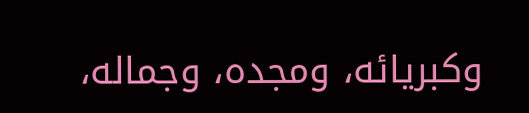وكبريائه، ومجده، وجماله،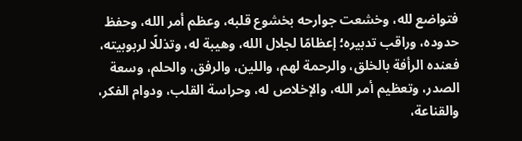فتواضع لله، وخشعت جوارحه بخشوع قلبه، وعظم أمر الله، وحفظ حدوده، وراقب تدبيره؛ إعظامًا لجلال الله، وهيبة له، وتذللًا لربوبيته، فعنده الرأفة بالخلق، والرحمة لهم، واللين، والرفق، والحلم، وسعة الصدر، وتعظيم أمر الله، والإخلاص له، وحراسة القلب، ودوام الفكر، والقناعة،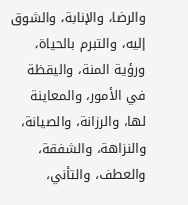والرضا، والإنابة، والشوق إليه، والتبرم بالحياة، ورؤية المنة، واليقظة في الأمور، والمعاينة لها، والرزانة، والصيانة، والنزاهة، والشفقة، والعطف، والتأني،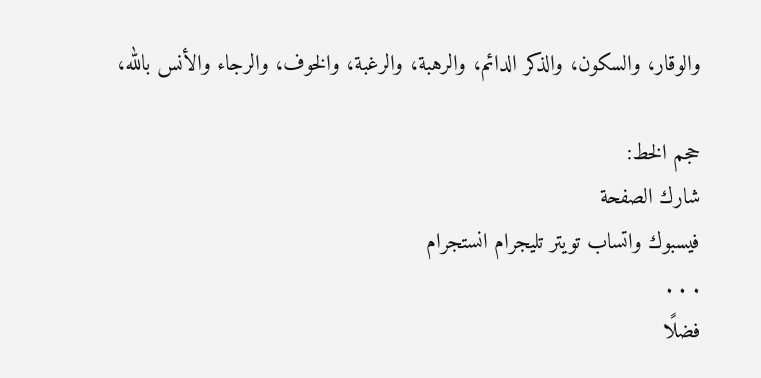والوقار، والسكون، والذكر الدائم، والرهبة، والرغبة، والخوف، والرجاء والأنس بالله،

حجم الخط:
شارك الصفحة
فيسبوك واتساب تويتر تليجرام انستجرام
. . .
فضلًا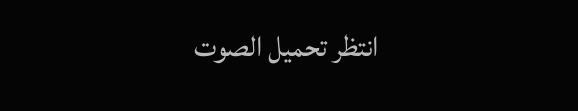انتظر تحميل الصوت